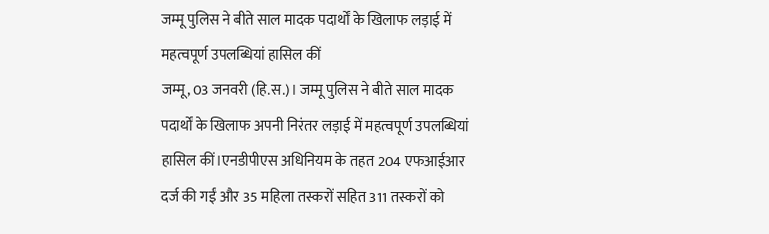जम्मू पुलिस ने बीते साल मादक पदार्थों के खिलाफ लड़ाई में महत्वपूर्ण उपलब्धियां हासिल कीं
जम्मू, 03 जनवरी (हि.स.)। जम्मू पुलिस ने बीते साल मादक पदार्थों के खिलाफ अपनी निरंतर लड़ाई में महत्वपूर्ण उपलब्धियां हासिल कीं।एनडीपीएस अधिनियम के तहत 204 एफआईआर दर्ज की गईं और 35 महिला तस्करों सहित 311 तस्करों को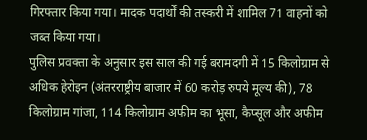गिरफ्तार किया गया। मादक पदार्थों की तस्करी में शामिल 71 वाहनों को जब्त किया गया।
पुलिस प्रवक्ता के अनुसार इस साल की गई बरामदगी में 15 किलोग्राम से अधिक हेरोइन (अंतरराष्ट्रीय बाजार में 60 करोड़ रुपये मूल्य की), 78 किलोग्राम गांजा, 114 किलोग्राम अफीम का भूसा, कैप्सूल और अफीम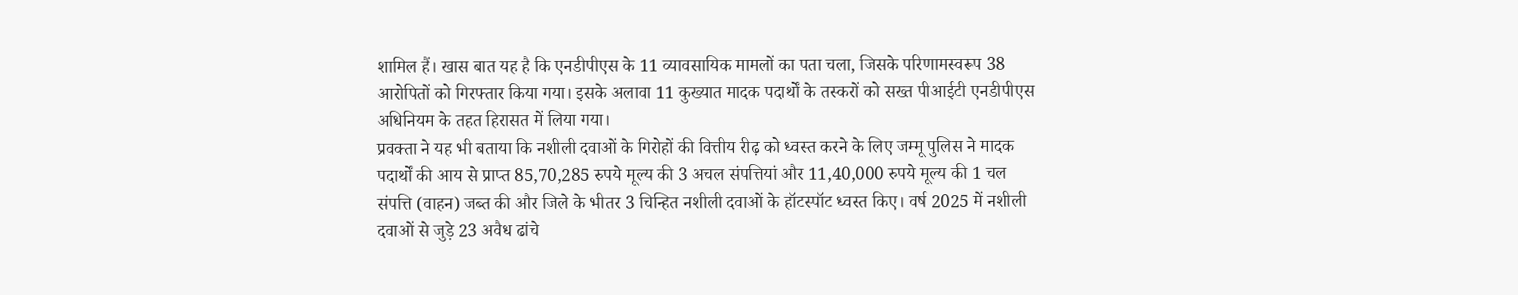शामिल हैं। खास बात यह है कि एनडीपीएस के 11 व्यावसायिक मामलों का पता चला, जिसके परिणामस्वरूप 38 आरोपितों को गिरफ्तार किया गया। इसके अलावा 11 कुख्यात मादक पदार्थों के तस्करों को सख्त पीआईटी एनडीपीएस अधिनियम के तहत हिरासत में लिया गया।
प्रवक्ता ने यह भी बताया कि नशीली दवाओं के गिरोहों की वित्तीय रीढ़ को ध्वस्त करने के लिए जम्मू पुलिस ने मादक पदार्थों की आय से प्राप्त 85,70,285 रुपये मूल्य की 3 अचल संपत्तियां और 11,40,000 रुपये मूल्य की 1 चल संपत्ति (वाहन) जब्त की और जिले के भीतर 3 चिन्हित नशीली दवाओं के हॉटस्पॉट ध्वस्त किए। वर्ष 2025 में नशीली दवाओं से जुड़े 23 अवैध ढांचे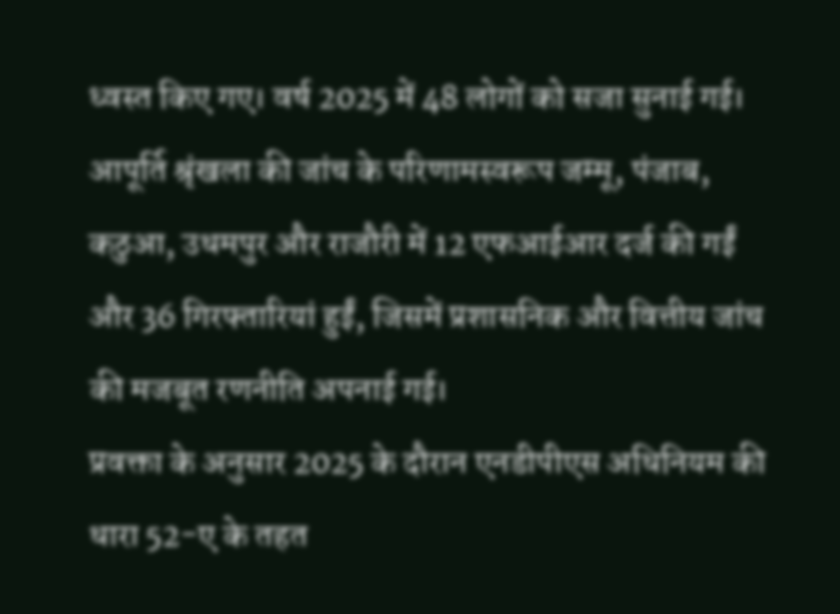ध्वस्त किए गए। वर्ष 2025 में 48 लोगों को सजा सुनाई गई। आपूर्ति श्रृंखला की जांच के परिणामस्वरूप जम्मू, पंजाब, कठुआ, उधमपुर और राजौरी में 12 एफआईआर दर्ज की गईं और 36 गिरफ्तारियां हुईं, जिसमें प्रशासनिक और वित्तीय जांच की मजबूत रणनीति अपनाई गई।
प्रवक्ता के अनुसार 2025 के दौरान एनडीपीएस अधिनियम की धारा 52-ए के तहत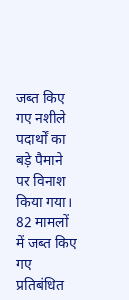जब्त किए गए नशीले पदार्थों का बड़े पैमाने पर विनाश किया गया। 82 मामलों में जब्त किए गए प्रतिबंधित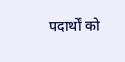पदार्थों को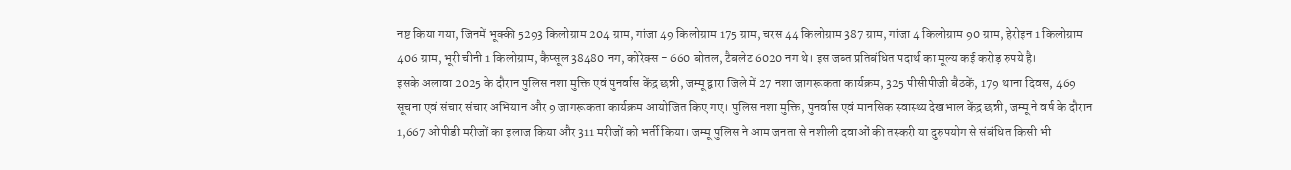नष्ट किया गया, जिनमें भूक्की 5293 किलोग्राम 204 ग्राम, गांजा 49 किलोग्राम 175 ग्राम, चरस 44 किलोग्राम 387 ग्राम, गांजा 4 किलोग्राम 90 ग्राम, हेरोइन 1 किलोग्राम 406 ग्राम, भूरी चीनी 1 किलोग्राम, कैप्सूल 38480 नग, कोरेक्स - 660 बोतल, टैबलेट 6020 नग थे। इस जब्त प्रतिबंधित पदार्थ का मूल्य कई करोड़ रुपये है।
इसके अलावा 2025 के दौरान पुलिस नशा मुक्ति एवं पुनर्वास केंद्र छन्नी, जम्मू द्वारा जिले में 27 नशा जागरूकता कार्यक्रम, 325 पीसीपीजी बैठकें, 179 थाना दिवस, 469 सूचना एवं संचार संचार अभियान और 9 जागरूकता कार्यक्रम आयोजित किए गए। पुलिस नशा मुक्ति, पुनर्वास एवं मानसिक स्वास्थ्य देखभाल केंद्र छन्नी, जम्मू ने वर्ष के दौरान 1,667 ओपीडी मरीजों का इलाज किया और 311 मरीजों को भर्ती किया। जम्मू पुलिस ने आम जनता से नशीली दवाओं की तस्करी या दुरुपयोग से संबंधित किसी भी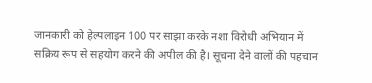जानकारी को हेल्पलाइन 100 पर साझा करके नशा विरोधी अभियान में सक्रिय रूप से सहयोग करने की अपील की है। सूचना देने वालों की पहचान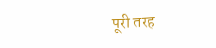पूरी तरह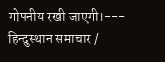गोपनीय रखी जाएगी।---
हिन्दुस्थान समाचार /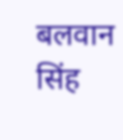बलवान सिंह